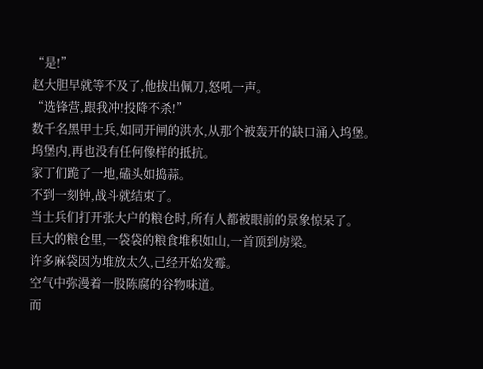“是!”
赵大胆早就等不及了,他拔出佩刀,怒吼一声。
“选锋营,跟我冲!投降不杀!”
数千名黑甲士兵,如同开闸的洪水,从那个被轰开的缺口涌入坞堡。
坞堡内,再也没有任何像样的抵抗。
家丁们跪了一地,磕头如捣蒜。
不到一刻钟,战斗就结束了。
当士兵们打开张大户的粮仓时,所有人都被眼前的景象惊呆了。
巨大的粮仓里,一袋袋的粮食堆积如山,一首顶到房梁。
许多麻袋因为堆放太久,己经开始发霉。
空气中弥漫着一股陈腐的谷物味道。
而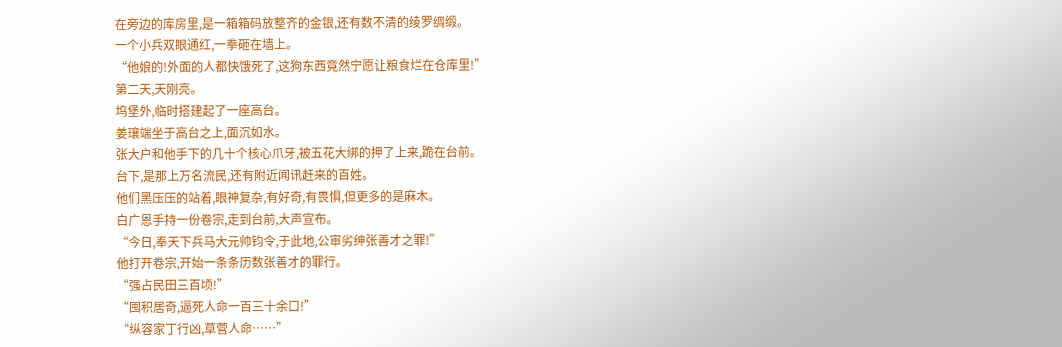在旁边的库房里,是一箱箱码放整齐的金银,还有数不清的绫罗绸缎。
一个小兵双眼通红,一拳砸在墙上。
“他娘的!外面的人都快饿死了,这狗东西竟然宁愿让粮食烂在仓库里!”
第二天,天刚亮。
坞堡外,临时搭建起了一座高台。
姜瓖端坐于高台之上,面沉如水。
张大户和他手下的几十个核心爪牙,被五花大绑的押了上来,跪在台前。
台下,是那上万名流民,还有附近闻讯赶来的百姓。
他们黑压压的站着,眼神复杂,有好奇,有畏惧,但更多的是麻木。
白广恩手持一份卷宗,走到台前,大声宣布。
“今日,奉天下兵马大元帅钧令,于此地,公审劣绅张善才之罪!”
他打开卷宗,开始一条条历数张善才的罪行。
“强占民田三百顷!”
“囤积居奇,逼死人命一百三十余口!”
“纵容家丁行凶,草菅人命……”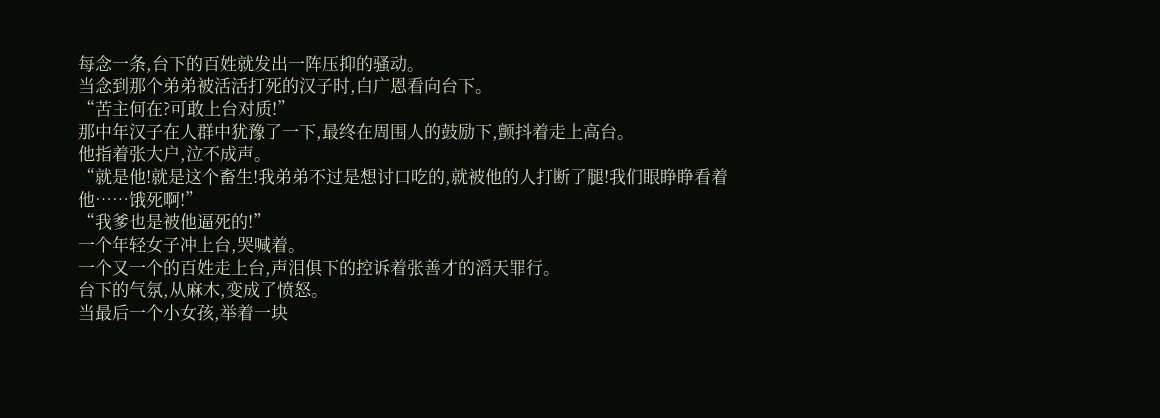每念一条,台下的百姓就发出一阵压抑的骚动。
当念到那个弟弟被活活打死的汉子时,白广恩看向台下。
“苦主何在?可敢上台对质!”
那中年汉子在人群中犹豫了一下,最终在周围人的鼓励下,颤抖着走上高台。
他指着张大户,泣不成声。
“就是他!就是这个畜生!我弟弟不过是想讨口吃的,就被他的人打断了腿!我们眼睁睁看着他……饿死啊!”
“我爹也是被他逼死的!”
一个年轻女子冲上台,哭喊着。
一个又一个的百姓走上台,声泪俱下的控诉着张善才的滔天罪行。
台下的气氛,从麻木,变成了愤怒。
当最后一个小女孩,举着一块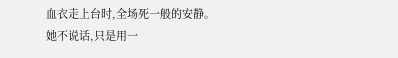血衣走上台时,全场死一般的安静。
她不说话,只是用一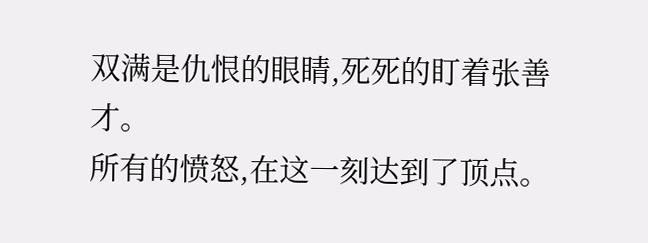双满是仇恨的眼睛,死死的盯着张善才。
所有的愤怒,在这一刻达到了顶点。